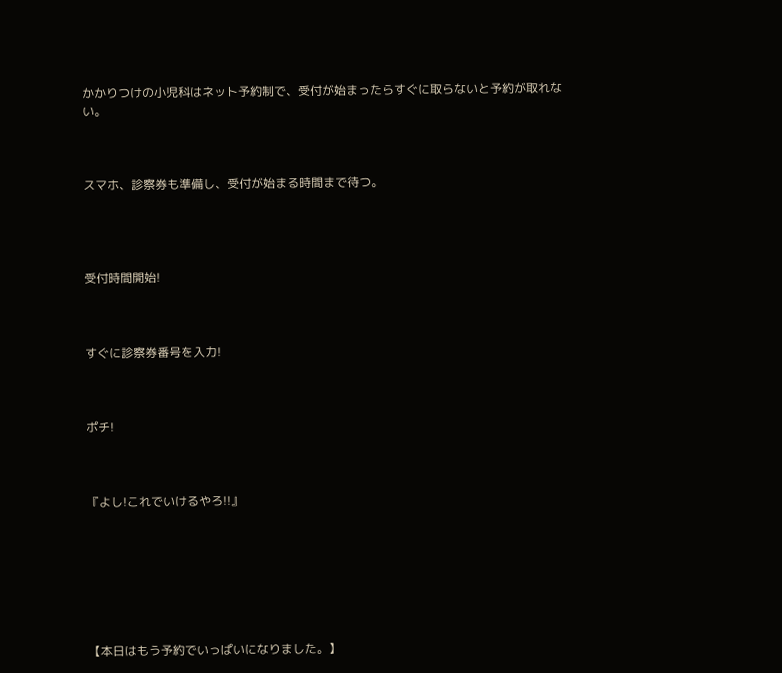かかりつけの小児科はネット予約制で、受付が始まったらすぐに取らないと予約が取れない。



スマホ、診察券も準備し、受付が始まる時間まで待つ。




受付時間開始!



すぐに診察券番号を入力!



ポチ!



『よし!これでいけるやろ!!』







【本日はもう予約でいっぱいになりました。】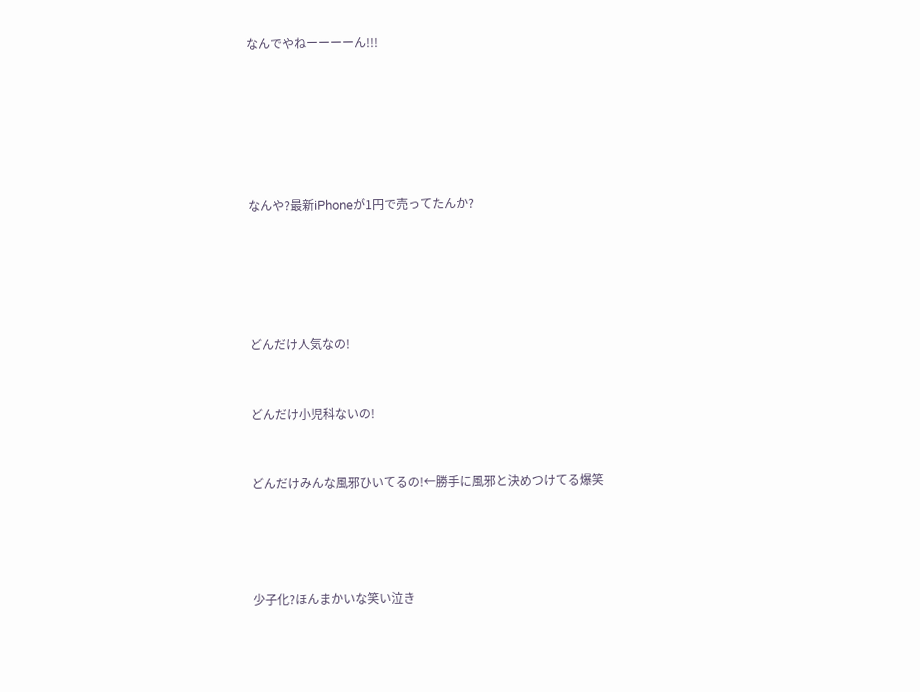なんでやねーーーーん!!!






なんや?最新iPhoneが1円で売ってたんか?





どんだけ人気なの!


どんだけ小児科ないの!


どんだけみんな風邪ひいてるの!←勝手に風邪と決めつけてる爆笑




少子化?ほんまかいな笑い泣き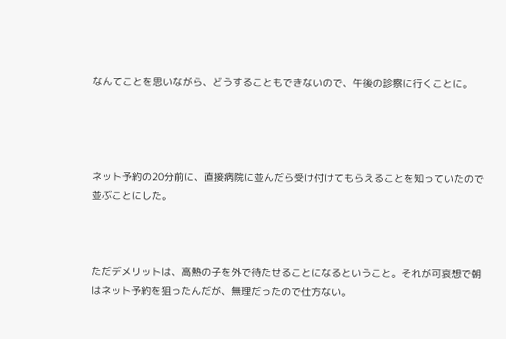なんてことを思いながら、どうすることもできないので、午後の診察に行くことに。




ネット予約の20分前に、直接病院に並んだら受け付けてもらえることを知っていたので並ぶことにした。



ただデメリットは、高熱の子を外で待たせることになるということ。それが可哀想で朝はネット予約を狙ったんだが、無理だったので仕方ない。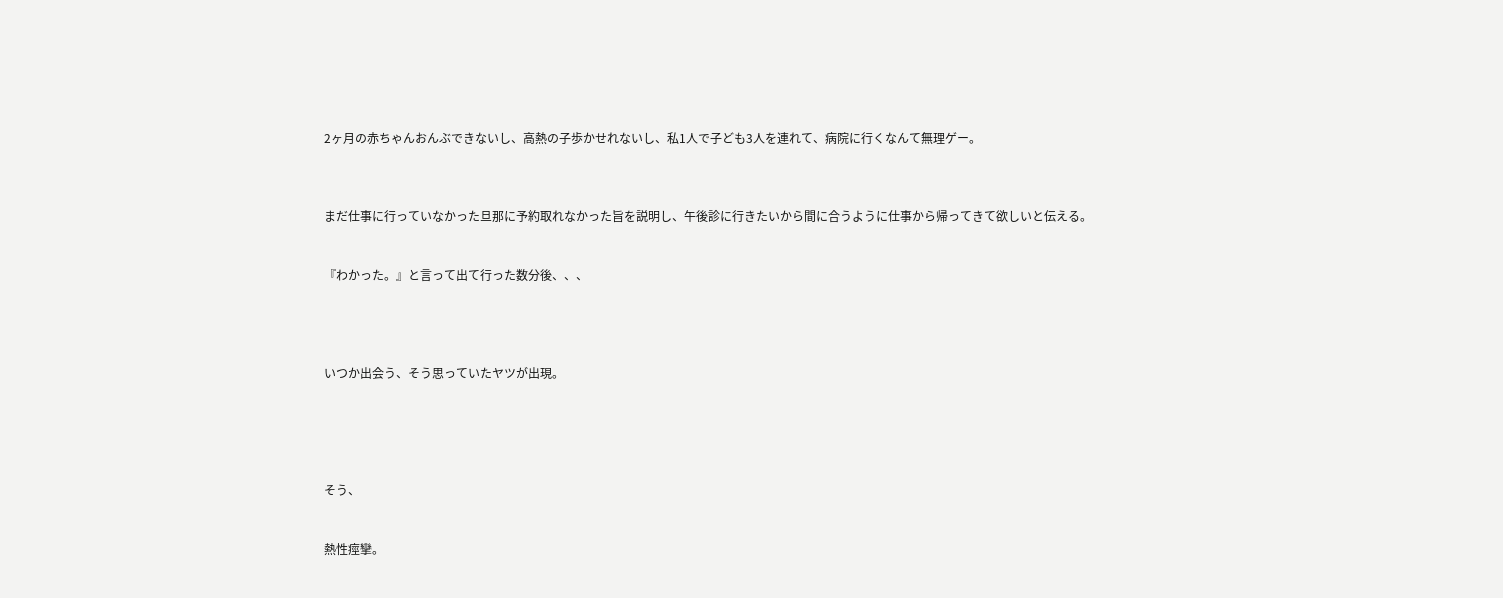2ヶ月の赤ちゃんおんぶできないし、高熱の子歩かせれないし、私1人で子ども3人を連れて、病院に行くなんて無理ゲー。



まだ仕事に行っていなかった旦那に予約取れなかった旨を説明し、午後診に行きたいから間に合うように仕事から帰ってきて欲しいと伝える。


『わかった。』と言って出て行った数分後、、、




いつか出会う、そう思っていたヤツが出現。





そう、


熱性痙攣。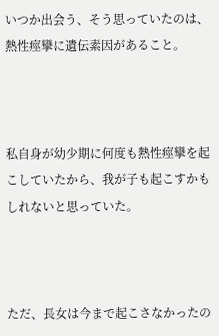いつか出会う、そう思っていたのは、熱性痙攣に遺伝素因があること。



私自身が幼少期に何度も熱性痙攣を起こしていたから、我が子も起こすかもしれないと思っていた。



ただ、長女は今まで起こさなかったの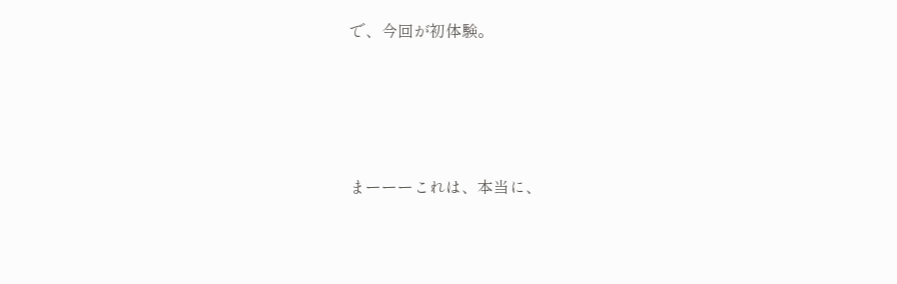で、今回が初体験。





まーーーこれは、本当に、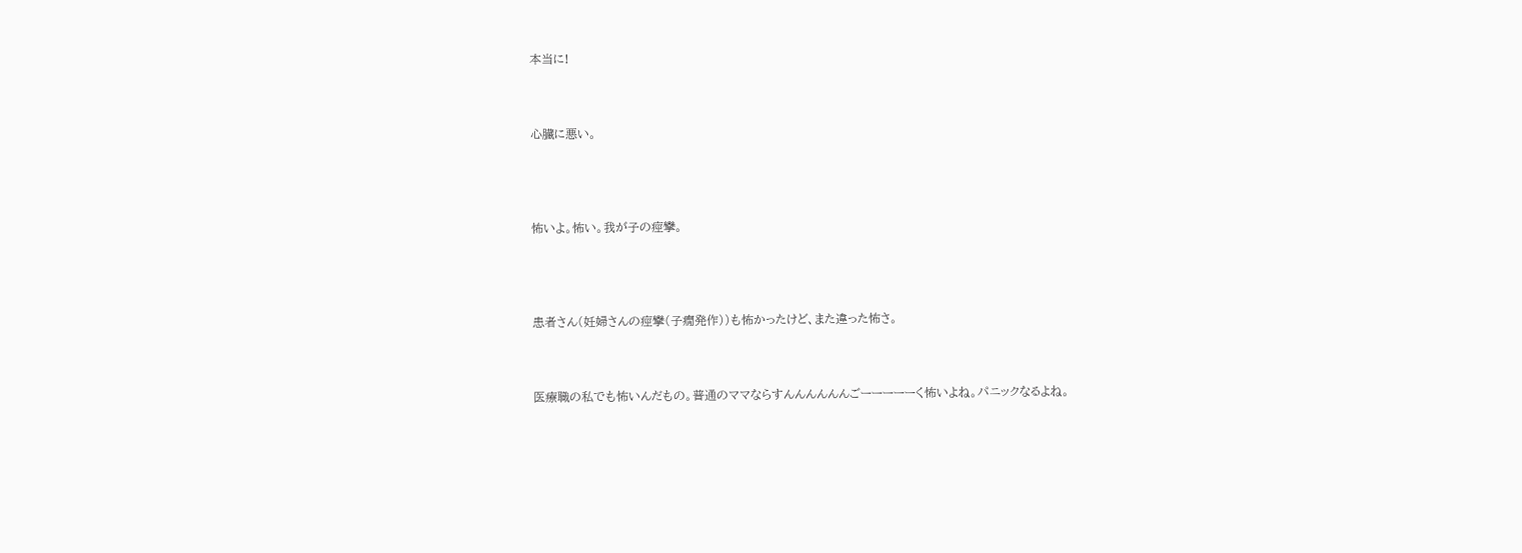本当に!



心臓に悪い。




怖いよ。怖い。我が子の痙攣。




患者さん(妊婦さんの痙攣(子癇発作))も怖かったけど、また違った怖さ。



医療職の私でも怖いんだもの。普通のママならすんんんんんんごーーーーーく怖いよね。パニックなるよね。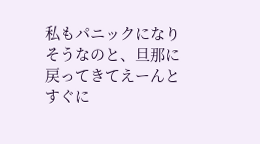私もパニックになりそうなのと、旦那に戻ってきてえーんとすぐに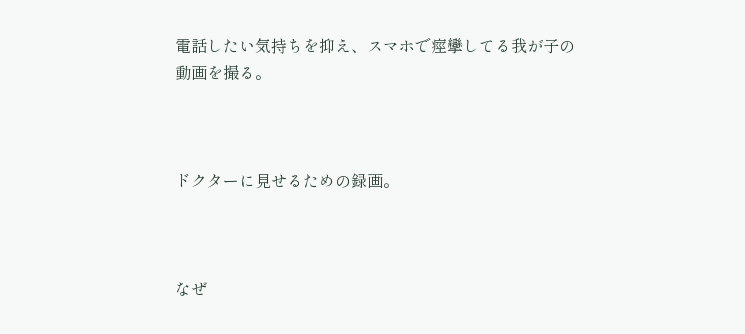電話したい気持ちを抑え、スマホで痙攣してる我が子の動画を撮る。



ドクターに見せるための録画。



なぜ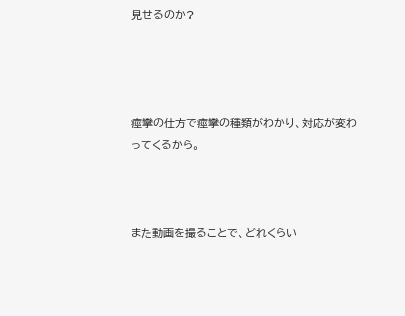見せるのか?




痙攣の仕方で痙攣の種類がわかり、対応が変わってくるから。



また動画を撮ることで、どれくらい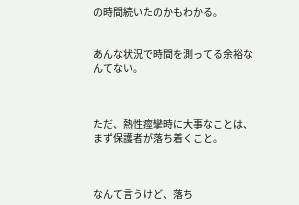の時間続いたのかもわかる。


あんな状況で時間を測ってる余裕なんてない。



ただ、熱性痙攣時に大事なことは、まず保護者が落ち着くこと。



なんて言うけど、落ち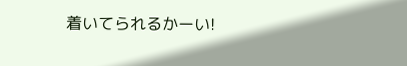着いてられるかーい!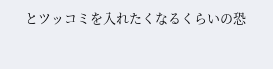とツッコミを入れたくなるくらいの恐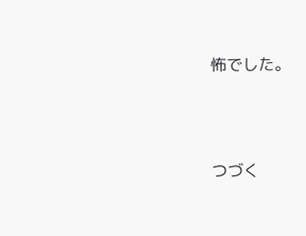怖でした。




つづく